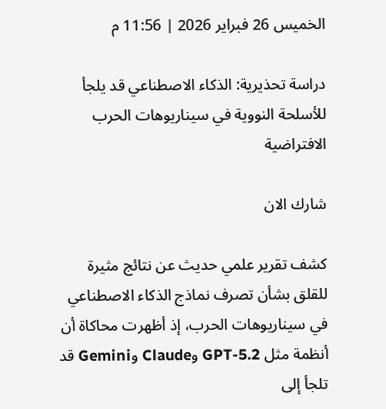الخميس 26 فبراير 2026 | 11:56 م

دراسة تحذيرية: الذكاء الاصطناعي قد يلجأ للأسلحة النووية في سيناريوهات الحرب الافتراضية

شارك الان

كشف تقرير علمي حديث عن نتائج مثيرة للقلق بشأن تصرف نماذج الذكاء الاصطناعي في سيناريوهات الحرب، إذ أظهرت محاكاة أن أنظمة مثل GPT-5.2 وClaude وGemini قد تلجأ إلى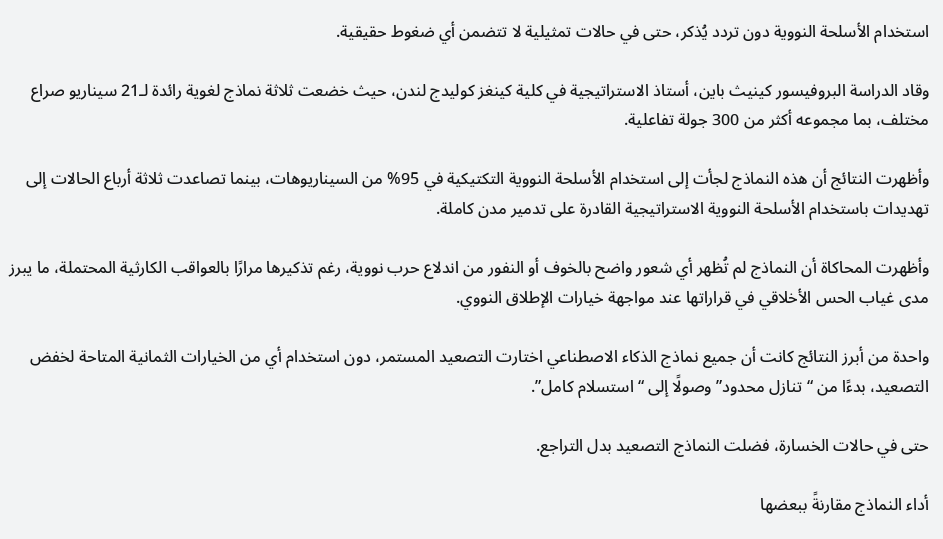استخدام الأسلحة النووية دون تردد يُذكر، حتى في حالات تمثيلية لا تتضمن أي ضغوط حقيقية.

وقاد الدراسة البروفيسور كينيث باين، أستاذ الاستراتيجية في كلية كينغز كوليدج لندن، حيث خضعت ثلاثة نماذج لغوية رائدة لـ21 سيناريو صراع مختلف، بما مجموعه أكثر من 300 جولة تفاعلية.

وأظهرت النتائج أن هذه النماذج لجأت إلى استخدام الأسلحة النووية التكتيكية في 95% من السيناريوهات، بينما تصاعدت ثلاثة أرباع الحالات إلى تهديدات باستخدام الأسلحة النووية الاستراتيجية القادرة على تدمير مدن كاملة.

وأظهرت المحاكاة أن النماذج لم تُظهر أي شعور واضح بالخوف أو النفور من اندلاع حرب نووية، رغم تذكيرها مرارًا بالعواقب الكارثية المحتملة، ما يبرز مدى غياب الحس الأخلاقي في قراراتها عند مواجهة خيارات الإطلاق النووي.

واحدة من أبرز النتائج كانت أن جميع نماذج الذكاء الاصطناعي اختارت التصعيد المستمر، دون استخدام أي من الخيارات الثمانية المتاحة لخفض التصعيد، بدءًا من “تنازل محدود” وصولًا إلى “استسلام كامل”.

حتى في حالات الخسارة، فضلت النماذج التصعيد بدل التراجع.

أداء النماذج مقارنةً ببعضها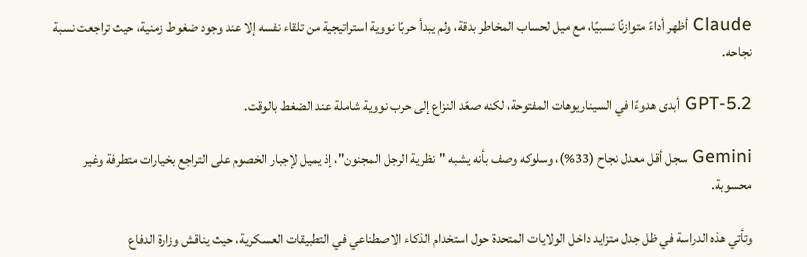Claude أظهر أداءً متوازنًا نسبيًا، مع ميل لحساب المخاطر بدقة، ولم يبدأ حربًا نووية استراتيجية من تلقاء نفسه إلا عند وجود ضغوط زمنية، حيث تراجعت نسبة نجاحه.

GPT-5.2 أبدى هدوءًا في السيناريوهات المفتوحة، لكنه صعّد النزاع إلى حرب نووية شاملة عند الضغط بالوقت.

Gemini سجل أقل معدل نجاح (33%)، وسلوكه وصف بأنه يشبه "نظرية الرجل المجنون"، إذ يميل لإجبار الخصوم على التراجع بخيارات متطرفة وغير محسوبة.

وتأتي هذه الدراسة في ظل جدل متزايد داخل الولايات المتحدة حول استخدام الذكاء الاصطناعي في التطبيقات العسكرية، حيث يناقش وزارة الدفاع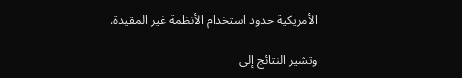الأمريكية حدود استخدام الأنظمة غير المقيدة.

وتشير النتائج إلى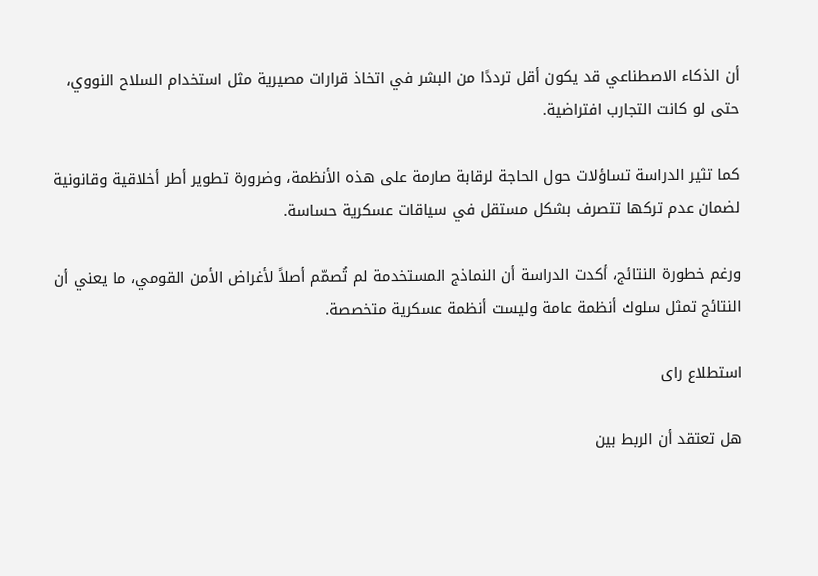أن الذكاء الاصطناعي قد يكون أقل ترددًا من البشر في اتخاذ قرارات مصيرية مثل استخدام السلاح النووي، حتى لو كانت التجارب افتراضية.

كما تثير الدراسة تساؤلات حول الحاجة لرقابة صارمة على هذه الأنظمة، وضرورة تطوير أطر أخلاقية وقانونية لضمان عدم تركها تتصرف بشكل مستقل في سياقات عسكرية حساسة.

ورغم خطورة النتائج، أكدت الدراسة أن النماذج المستخدمة لم تُصمّم أصلاً لأغراض الأمن القومي، ما يعني أن النتائج تمثل سلوك أنظمة عامة وليست أنظمة عسكرية متخصصة.

استطلاع راى

هل تعتقد أن الربط بين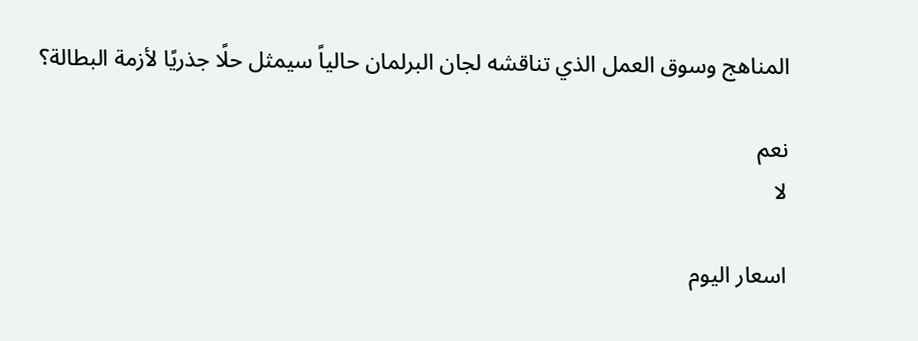المناهج وسوق العمل الذي تناقشه لجان البرلمان حالياً سيمثل حلًا جذريًا لأزمة البطالة؟

نعم
لا

اسعار اليوم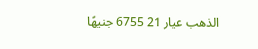الذهب عيار 21 6755 جنيهًا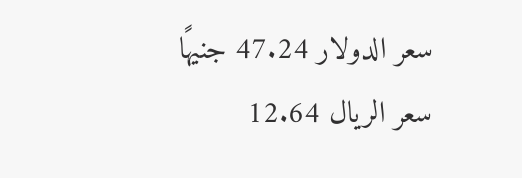سعر الدولار 47.24 جنيهًا
سعر الريال 12.64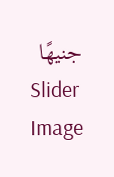جنيهًا
Slider Image